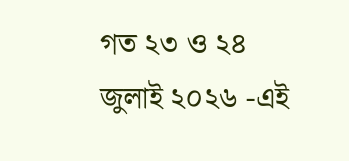গত ২৩ ও ২৪ জুলাই ২০২৬ -এই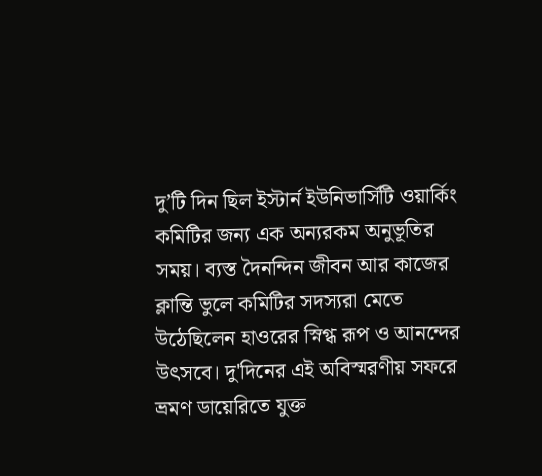দু’টি দিন ছিল ইস্টার্ন ইউনিভার্সিটি ওয়ার্কিং কমিটির জন্য এক অন্যরকম অনুভূতির সময়। ব্যস্ত দৈনন্দিন জীবন আর কাজের ক্লান্তি ভুলে কমিটির সদস্যরা মেতে উঠেছিলেন হাওরের স্নিগ্ধ রূপ ও আনন্দের উৎসবে। দু'দিনের এই অবিস্মরণীয় সফরে ভ্রমণ ডায়েরিতে যুক্ত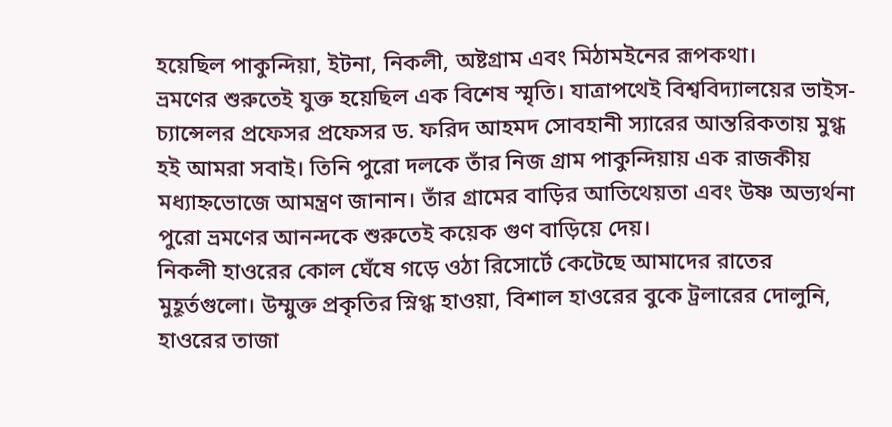হয়েছিল পাকুন্দিয়া, ইটনা, নিকলী, অষ্টগ্রাম এবং মিঠামইনের রূপকথা।
ভ্রমণের শুরুতেই যুক্ত হয়েছিল এক বিশেষ স্মৃতি। যাত্রাপথেই বিশ্ববিদ্যালয়ের ভাইস-চ্যান্সেলর প্রফেসর প্রফেসর ড. ফরিদ আহমদ সোবহানী স্যারের আন্তরিকতায় মুগ্ধ হই আমরা সবাই। তিনি পুরো দলকে তাঁর নিজ গ্রাম পাকুন্দিয়ায় এক রাজকীয় মধ্যাহ্নভোজে আমন্ত্রণ জানান। তাঁর গ্রামের বাড়ির আতিথেয়তা এবং উষ্ণ অভ্যর্থনা পুরো ভ্রমণের আনন্দকে শুরুতেই কয়েক গুণ বাড়িয়ে দেয়।
নিকলী হাওরের কোল ঘেঁষে গড়ে ওঠা রিসোর্টে কেটেছে আমাদের রাতের মুহূর্তগুলো। উম্মুক্ত প্রকৃতির স্নিগ্ধ হাওয়া, বিশাল হাওরের বুকে ট্রলারের দোলুনি, হাওরের তাজা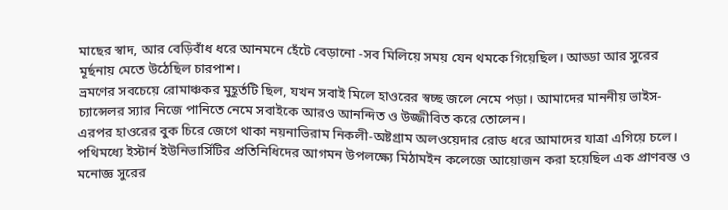মাছের স্বাদ, আর বেড়িবাঁধ ধরে আনমনে হেঁটে বেড়ানো -সব মিলিয়ে সময় যেন থমকে গিয়েছিল। আড্ডা আর সুরের মূর্ছনায় মেতে উঠেছিল চারপাশ।
ভ্রমণের সবচেয়ে রোমাঞ্চকর মুহূর্তটি ছিল, যখন সবাই মিলে হাওরের স্বচ্ছ জলে নেমে পড়া। আমাদের মাননীয় ভাইস-চ্যান্সেলর স্যার নিজে পানিতে নেমে সবাইকে আরও আনন্দিত ও উজ্জীবিত করে তোলেন।
এরপর হাওরের বুক চিরে জেগে থাকা নয়নাভিরাম নিকলী-অষ্টগ্রাম অলওয়েদার রোড ধরে আমাদের যাত্রা এগিয়ে চলে। পথিমধ্যে ইস্টার্ন ইউনিভার্সিটির প্রতিনিধিদের আগমন উপলক্ষ্যে মিঠামইন কলেজে আয়োজন করা হয়েছিল এক প্রাণবন্ত ও মনোজ্ঞ সুরের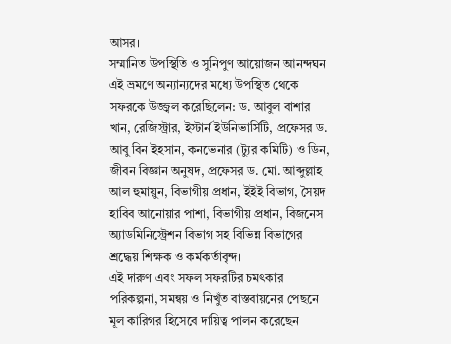আসর।
সম্মানিত উপস্থিতি ও সুনিপুণ আয়োজন আনন্দঘন এই ভ্রমণে অন্যান্যদের মধ্যে উপস্থিত থেকে সফরকে উজ্জ্বল করেছিলেন: ড. আবুল বাশার খান, রেজিস্ট্রার, ইস্টার্ন ইউনিভার্সিটি, প্রফেসর ড. আবু বিন ইহসান, কনভেনার (ট্যুর কমিটি) ও ডিন, জীবন বিজ্ঞান অনুষদ, প্রফেসর ড. মো. আব্দুল্লাহ আল হুমায়ুন, বিভাগীয় প্রধান, ইইই বিভাগ, সৈয়দ হাবিব আনোয়ার পাশা, বিভাগীয় প্রধান, বিজনেস অ্যাডমিনিস্ট্রেশন বিভাগ সহ বিভিন্ন বিভাগের শ্রদ্ধেয় শিক্ষক ও কর্মকর্তাবৃন্দ।
এই দারুণ এবং সফল সফরটির চমৎকার পরিকল্পনা, সমন্বয় ও নিখুঁত বাস্তবায়নের পেছনে মূল কারিগর হিসেবে দায়িত্ব পালন করেছেন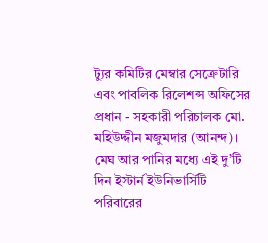ট্যুর কমিটির মেম্বার সেক্রেটারি এবং পাবলিক রিলেশন্স অফিসের প্রধান - সহকারী পরিচালক মো. মহিউদ্দীন মজুমদার (আনন্দ)।
মেঘ আর পানির মধ্যে এই দু’টি দিন ইস্টার্ন ইউনিভার্সিটি পরিবারের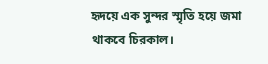হৃদয়ে এক সুন্দর স্মৃতি হয়ে জমা থাকবে চিরকাল।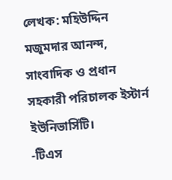লেখক: মহিউদ্দিন মজুমদার আনন্দ, সাংবাদিক ও প্রধান সহকারী পরিচালক ইস্টার্ন ইউনিভার্সিটি।
-টিএস